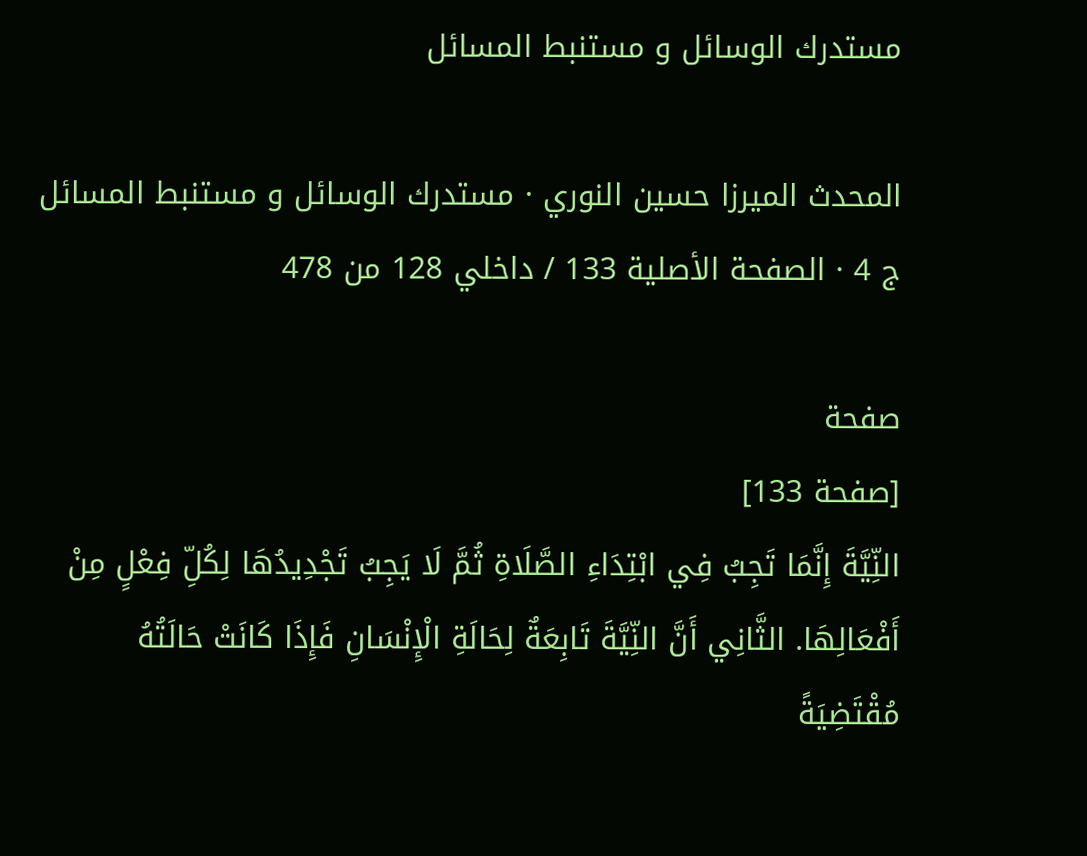مستدرك الوسائل و مستنبط المسائل

المحدث الميرزا حسين النوري · مستدرك الوسائل و مستنبط المسائل ج 4 · الصفحة الأصلية 133 / داخلي 128 من 478

صفحة
[صفحة 133]
النِّيَّةَ إِنَّمَا تَجِبُ فِي ابْتِدَاءِ الصَّلَاةِ ثُمَّ لَا يَجِبُ تَجْدِيدُهَا لِكُلِّ فِعْلٍ مِنْ أَفْعَالِهَا. الثَّانِي أَنَّ النِّيَّةَ تَابِعَةٌ لِحَالَةِ الْإِنْسَانِ فَإِذَا كَانَتْ حَالَتُهُ مُقْتَضِيَةً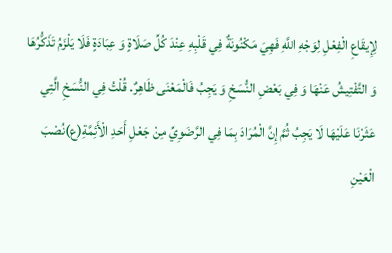لِإِيقَاعِ الْفِعْلِ لِوَجْهِ اللَّهِ فَهِيَ مَكْنُونَةٌ فِي قَلْبِهِ عِنْدَ كُلِّ صَلَاةٍ وَ عِبَادَةٍ فَلَا يَلْزَمُ تَذَكُّرُهَا وَ التَّفْتِيشُ عَنْهَا وَ فِي بَعْضِ النُّسَخِ وَ يَجِبُ فَالْمَعْنَى ظَاهِرٌ. قُلْتُ فِي النُّسَخِ الَّتِي عَثَرْنَا عَلَيْهَا لَا يَجِبُ ثُمَّ إِنَّ الْمُرَادَ بِمَا فِي الرَّضَوِيِّ مِنْ جَعْلِ أَحَدِ الْأَئِمَّةِ(ع)نُصْبَ الْعَيْنِ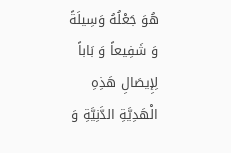هُوَ جَعْلُهُ وَسِيلَةً وَ شَفِيعاً وَ بَاباً لِإِيصَالِ هَذِهِ الْهَدِيَّةِ الدَّنِيَّةِ وَ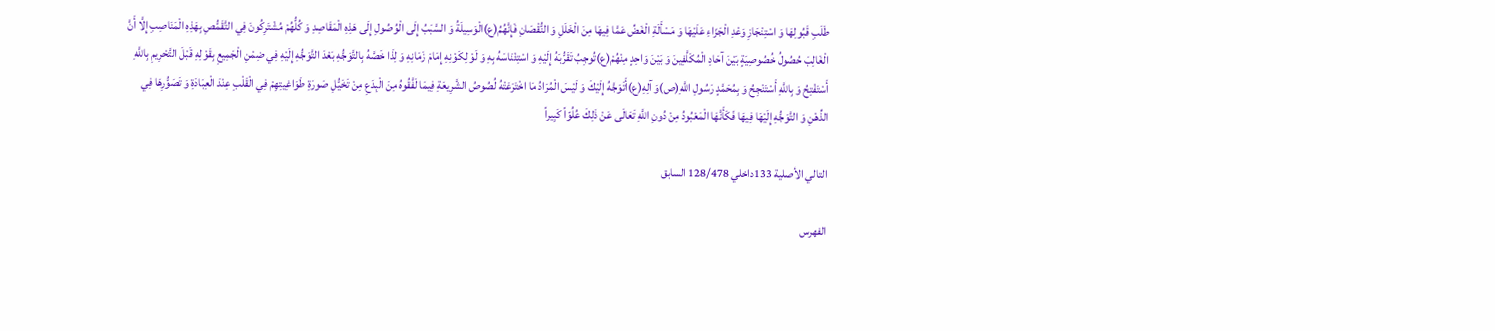طَلَبِ قَبُولِهَا وَ اسْتِنْجَازِ وَعْدِ الْجَزَاءِ عَلَيْهَا وَ مَسْأَلَةِ الْغَضِّ عَمَّا فِيهَا مِنَ الْخَلَلِ وَ النُّقْصَانِ فَإِنَّهُمُ(ع)الْوَسِيلَةُ وَ السَّبَبُ إِلَى الْوُصُولِ إِلَى هَذِهِ الْمَقَاصِدِ وَ كُلُّهُمْ مُشْتَرِكُونَ فِي التَّقَمُّصِ بِهَذِهِ الْمَنَاصِبِ إِلَّا أَنَّ الْغَالِبَ حُصُولُ خُصُوصِيَةٍ بَيْنَ آحَادِ الْمُكَلَّفِينَ وَ بَيْنَ وَاحِدٍ مِنْهُمْ(ع)تُوجِبُ تَقَرُّبَهُ إِلَيْهِ وَ اسْتِئْنَاسَهُ بِهِ وَ لَوْ لِكَوْنِهِ إِمَامَ زَمَانِهِ وَ لِذَا خَصَّهُ بِالتَّوَجُّهِ بَعْدَ التَّوَجُّهِ إِلَيْهِ فِي ضِمْنِ الْجَمِيعِ بِقَوْلِهِ قَبْلَ التَّحْرِيمِ بِاللَّهِ أَسْتَفْتِحُ وَ بِاللَّهِ أَسْتَنْجِحُ وَ بِمُحَمَّدٍ رَسُولِ اللَّهِ(ص)وَ آلِهِ(ع)أَتَوَجَّهُ إِلَيْكَ وَ لَيْسَ الْمُرَادُ مَا اخْتَرَعَتْهُ لُصُوصُ الشَّرِيعَةِ فِيمَا لَفَّقُوهُ مِنَ الْبِدَعِ مِنْ تَخَيُّلِ صَورَةِ طَوَاغِيتِهِمْ فِي الْقَلْبِ عِنْدَ الْعِبَادَةِ وَ تَصَوُّرِهَا فِي الذِّهْنِ وَ التَّوَجُّهِ إِلَيْهَا فِيهَا فَكَأَنَّهَا الْمَعْبُودُ مِنْ دُونِ اللَّهِ تَعَالَى عَنْ ذَلِكَ عُلُوّاً كَبِيراً

التالي الأصلية 133داخلي 128/478 السابق

الفهرس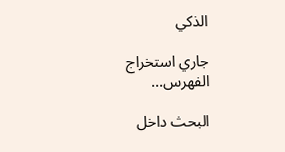الذكي

جاري استخراج الفهرس...

البحث داخل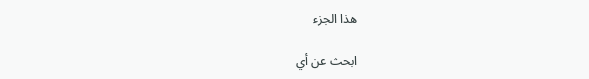هذا الجزء

ابحث عن أي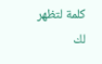كلمة لتظهر لك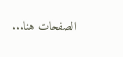الصفحات هنا...